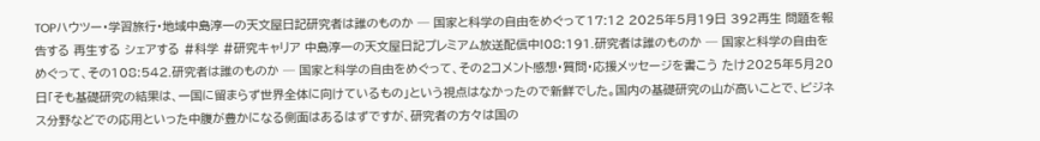TOPハウツー・学習旅行・地域中島淳一の天文屋日記研究者は誰のものか ─ 国家と科学の自由をめぐって17:12 2025年5月19日 392再生 問題を報告する 再生する シェアする #科学 #研究キャリア 中島淳一の天文屋日記プレミアム放送配信中!08:191.研究者は誰のものか ─ 国家と科学の自由をめぐって、その108:542.研究者は誰のものか ─ 国家と科学の自由をめぐって、その2コメント感想・質問・応援メッセージを書こう たけ2025年5月20日「そも基礎研究の結果は、一国に留まらず世界全体に向けているもの」という視点はなかったので新鮮でした。国内の基礎研究の山が高いことで、ビジネス分野などでの応用といった中腹が豊かになる側面はあるはずですが、研究者の方々は国の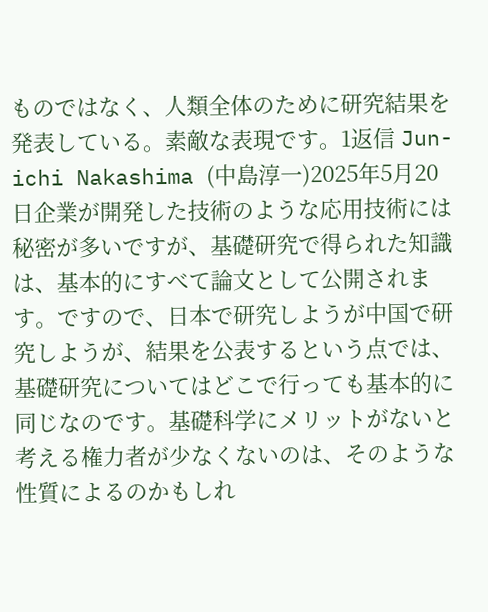ものではなく、人類全体のために研究結果を発表している。素敵な表現です。1返信 Jun-ichi Nakashima (中島淳一)2025年5月20日企業が開発した技術のような応用技術には秘密が多いですが、基礎研究で得られた知識は、基本的にすべて論文として公開されます。ですので、日本で研究しようが中国で研究しようが、結果を公表するという点では、基礎研究についてはどこで行っても基本的に同じなのです。基礎科学にメリットがないと考える権力者が少なくないのは、そのような性質によるのかもしれ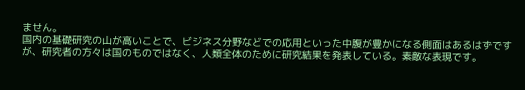ません。
国内の基礎研究の山が高いことで、ビジネス分野などでの応用といった中腹が豊かになる側面はあるはずですが、研究者の方々は国のものではなく、人類全体のために研究結果を発表している。素敵な表現です。